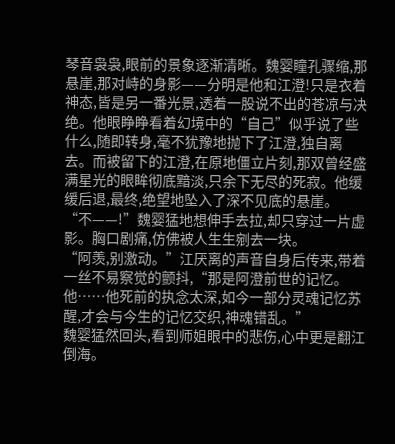琴音袅袅,眼前的景象逐渐清晰。魏婴瞳孔骤缩,那悬崖,那对峙的身影——分明是他和江澄!只是衣着神态,皆是另一番光景,透着一股说不出的苍凉与决绝。他眼睁睁看着幻境中的“自己”似乎说了些什么,随即转身,毫不犹豫地抛下了江澄,独自离去。而被留下的江澄,在原地僵立片刻,那双曾经盛满星光的眼眸彻底黯淡,只余下无尽的死寂。他缓缓后退,最终,绝望地坠入了深不见底的悬崖。
“不——!”魏婴猛地想伸手去拉,却只穿过一片虚影。胸口剧痛,仿佛被人生生剜去一块。
“阿羡,别激动。”江厌离的声音自身后传来,带着一丝不易察觉的颤抖,“那是阿澄前世的记忆。他……他死前的执念太深,如今一部分灵魂记忆苏醒,才会与今生的记忆交织,神魂错乱。”
魏婴猛然回头,看到师姐眼中的悲伤,心中更是翻江倒海。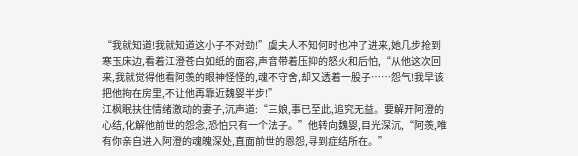“我就知道!我就知道这小子不对劲!”虞夫人不知何时也冲了进来,她几步抢到寒玉床边,看着江澄苍白如纸的面容,声音带着压抑的怒火和后怕,“从他这次回来,我就觉得他看阿羡的眼神怪怪的,魂不守舍,却又透着一股子……怨气!我早该把他拘在房里,不让他再靠近魏婴半步!”
江枫眠扶住情绪激动的妻子,沉声道:“三娘,事已至此,追究无益。要解开阿澄的心结,化解他前世的怨念,恐怕只有一个法子。”他转向魏婴,目光深沉,“阿羡,唯有你亲自进入阿澄的魂魄深处,直面前世的恩怨,寻到症结所在。”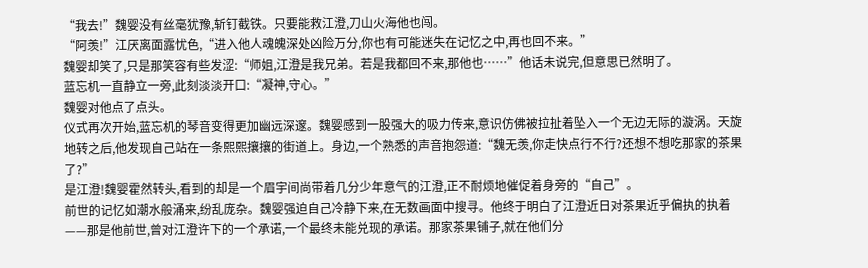“我去!”魏婴没有丝毫犹豫,斩钉截铁。只要能救江澄,刀山火海他也闯。
“阿羡!”江厌离面露忧色,“进入他人魂魄深处凶险万分,你也有可能迷失在记忆之中,再也回不来。”
魏婴却笑了,只是那笑容有些发涩:“师姐,江澄是我兄弟。若是我都回不来,那他也……”他话未说完,但意思已然明了。
蓝忘机一直静立一旁,此刻淡淡开口:“凝神,守心。”
魏婴对他点了点头。
仪式再次开始,蓝忘机的琴音变得更加幽远深邃。魏婴感到一股强大的吸力传来,意识仿佛被拉扯着坠入一个无边无际的漩涡。天旋地转之后,他发现自己站在一条熙熙攘攘的街道上。身边,一个熟悉的声音抱怨道:“魏无羡,你走快点行不行?还想不想吃那家的茶果了?”
是江澄!魏婴霍然转头,看到的却是一个眉宇间尚带着几分少年意气的江澄,正不耐烦地催促着身旁的“自己”。
前世的记忆如潮水般涌来,纷乱庞杂。魏婴强迫自己冷静下来,在无数画面中搜寻。他终于明白了江澄近日对茶果近乎偏执的执着——那是他前世,曾对江澄许下的一个承诺,一个最终未能兑现的承诺。那家茶果铺子,就在他们分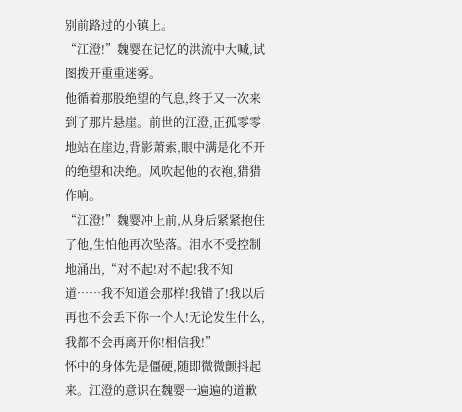别前路过的小镇上。
“江澄!”魏婴在记忆的洪流中大喊,试图拨开重重迷雾。
他循着那股绝望的气息,终于又一次来到了那片悬崖。前世的江澄,正孤零零地站在崖边,背影萧索,眼中满是化不开的绝望和决绝。风吹起他的衣袍,猎猎作响。
“江澄!”魏婴冲上前,从身后紧紧抱住了他,生怕他再次坠落。泪水不受控制地涌出,“对不起!对不起!我不知道……我不知道会那样!我错了!我以后再也不会丢下你一个人!无论发生什么,我都不会再离开你!相信我!”
怀中的身体先是僵硬,随即微微颤抖起来。江澄的意识在魏婴一遍遍的道歉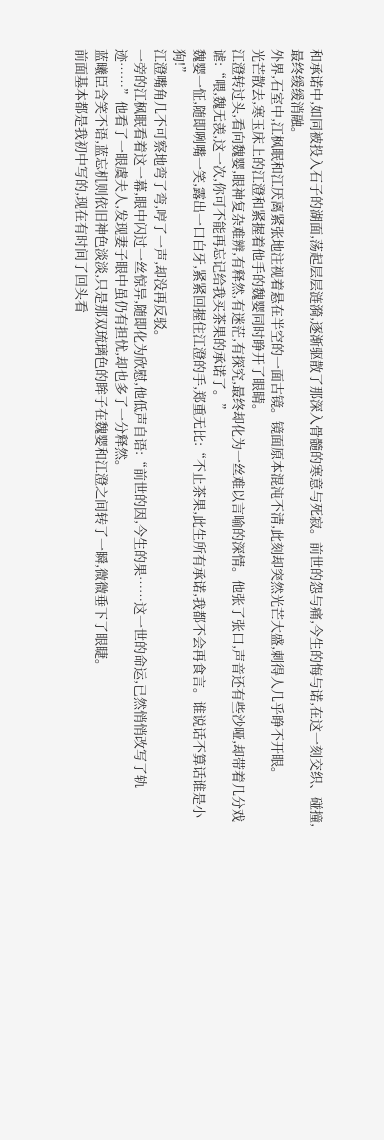和承诺中,如同被投入石子的湖面,荡起层层涟漪,逐渐驱散了那深入骨髓的寒意与死寂。前世的怨与痛,今生的悔与诺,在这一刻交织、碰撞,最终缓缓消融。
外界,石室中,江枫眠和江厌离紧张地注视着悬在半空的一面古镜。镜面原本混沌不清,此刻却突然光芒大盛,刺得人几乎睁不开眼。
光芒散去,寒玉床上的江澄和紧握着他手的魏婴同时睁开了眼睛。
江澄转过头,看向魏婴,眼神复杂难辨,有释然,有迷茫,有探究,最终却化为一丝难以言喻的深情。他张了张口,声音还有些沙哑,却带着几分戏谑:“喂,魏无羡,这一次,你可不能再忘记给我买茶果的承诺了。”
魏婴一怔,随即咧嘴一笑,露出一口白牙,紧紧回握住江澄的手,郑重无比:“不止茶果,此生所有承诺,我都不会再食言。谁说话不算话谁是小狗!”
江澄嘴角几不可察地弯了弯,哼了一声,却没再反驳。
一旁的江枫眠看着这一幕,眼中闪过一丝惊异,随即化为欣慰,他低声自语:“前世的因,今生的果……这一世的命运,已然悄悄改写了轨迹……”他看了一眼虞夫人,发现妻子眼中虽仍有担忧,却也多了一分释然。
蓝曦臣含笑不语,蓝忘机则依旧神色淡淡,只是那双琉璃色的眸子在魏婴和江澄之间转了一瞬,微微垂下了眼睫。
前面基本都是我初中写的,现在有时间了回头看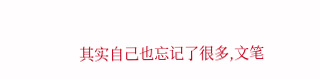其实自己也忘记了很多,文笔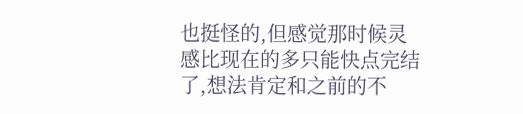也挺怪的,但感觉那时候灵感比现在的多只能快点完结了,想法肯定和之前的不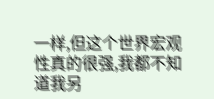一样,但这个世界宏观性真的很强,我都不知道我另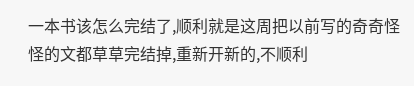一本书该怎么完结了,顺利就是这周把以前写的奇奇怪怪的文都草草完结掉,重新开新的,不顺利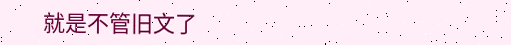就是不管旧文了